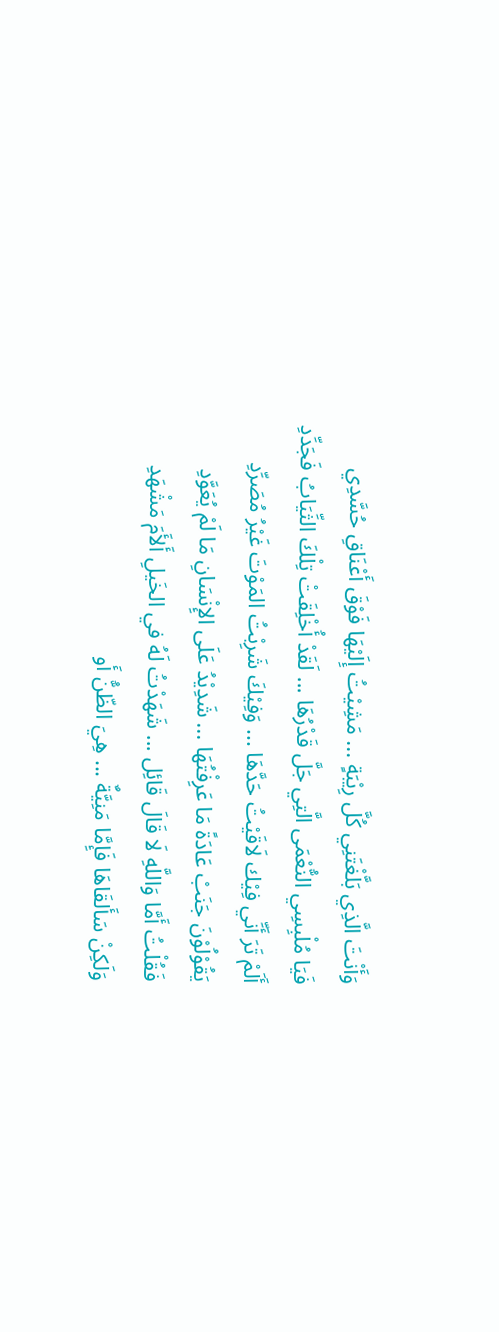وَأَنْتَ الَّذِي بَلَّغْتَنِي كُلَّ رِيْبَةٍ ... مَشِيْتُ إِلَيْهَا فَوْقَ أَعْنَاقِ حُسَّدِي
فَيَا مُلْبِسِي النُّعْمَى الَّتِي جَلَّ قَدْرُهَا ... لَقَدْ أُخْلِقَتْ تِلْكَ الثِّيَابُ فَجَدِّدِ
أَلَمْ تَرَ أَنِّي فِيْك لَاقَيْتُ حَدَّهَا ... وَفِيْكَ شَرِبْتُ المَوْتَ غَيْرُ مُصَرِّدِ
يَقُوْلُوْنَ جَنَبْ عَادَةً مَا عَرِفْتُهَا ... شَدِيْدُ عَلَى الإِنْسَانِ مَا لَمْ يُعَوَّدِ
فَقُلْتُ أَمَّا وَاللَّهِ لَا قَالَ قَائِل ... شَهَدْتُ لَهُ في الخَيلِ أَلأَمَ مَشْهَدِ
وَلَكِنْ سَأَلقَاهَا فَإِمَّا مَنِيَّةٌ ... هِيَ الظّنُّ أَو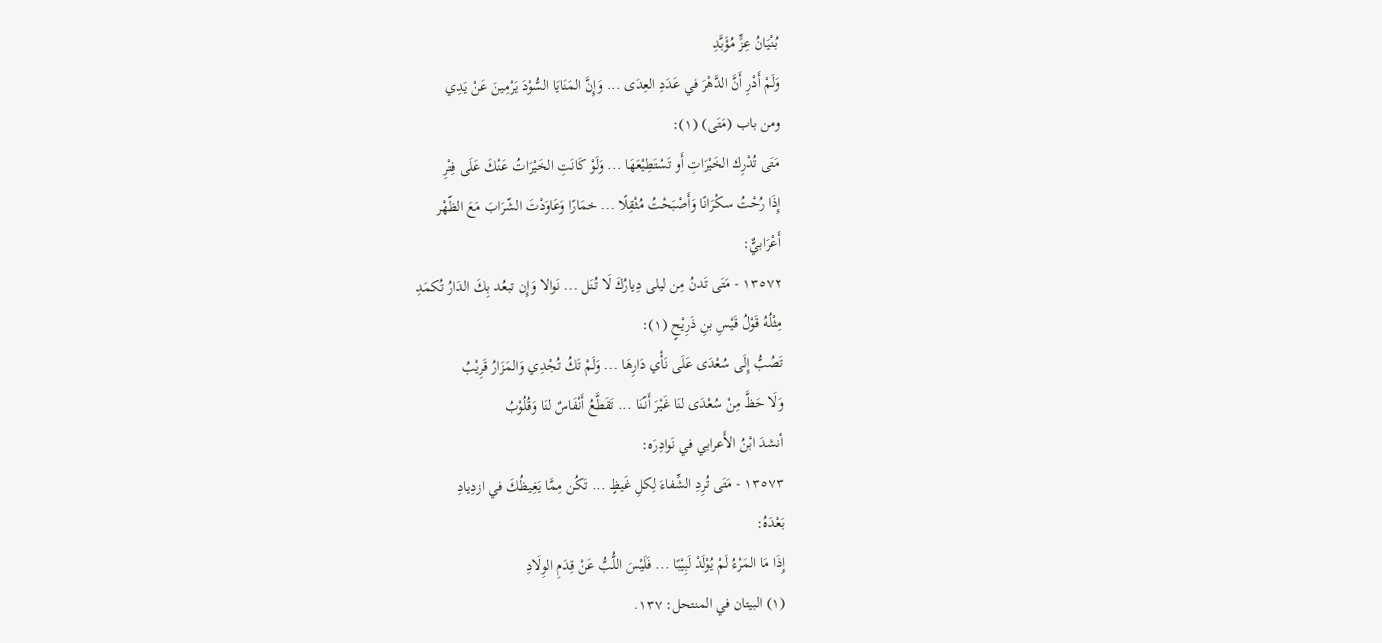بُنْيَانُ عِزٍّ مُؤَبَّدِ
وَلَمْ أَدْرِ أَنَّ الدَّهْرَ في عَدَدِ العِدَى ... وَإِنَّ المَنَايَا السُّوْدَ يَرْمِينَ عَنْ يَدِي
ومن باب (مَتَى) (١):
مَتَى تُدْرِك الخَيْرَاتِ أَو تَسْتَطِيْعَهَا ... وَلَوْ كَانَتِ الخَيْرَاتُ عَنْكَ عَلَى فِتْرِ
إِذَا رُحْتُ سكْرَانًا وَأَصْبَحْتُ مُثْقِلًا ... خمَارًا وَعَاوَدْتَ الشّرَابَ مَعَ الظّهْر
أَعْرَابيٌّ:
١٣٥٧٢ - مَتَى تَدنُ مِن ليلى دِيارُكَ لَا تُنَل ... نَوالا وَإِن تبعُد بِكَ الدَارُ تُكمَدِ
مِثْلُهُ قَوْلُ قَيْسِ بنِ ذَرِيْحٍ (١):
تَصُبُّ إِلَى سُعْدَى عَلَى نَأْي دَارِهَا ... وَلَمْ تَكُ تُجْدِي وَالمَزَارُ قَرِيْبُ
وَلَا حَظَّ مِنْ سُعْدَى لنَا غَيْرَ أَنّنَا ... تَقَطَّعُ أَنْفَاسٌ لنَا وَقُلُوْبُ
أنشدَ ابْنُ الأَعرابي في نَوادِرَه:
١٣٥٧٣ - مَتَى تُرِدِ الشِّفاءَ لِكلِ غَيظٍ ... تَكُن مِمَّا يَغِيظُكَ في ازدِيادِ
بَعْدَهُ:
إِذَا مَا المَرْءُ لَمْ يُوْلَدْ لَبِيْبًا ... فَلَيْسَ اللُّبُّ عَنْ قِدَمِ الوِلَادِ
(١) البيتان في المنتحل: ١٣٧.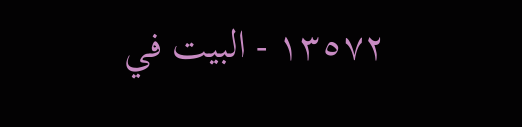١٣٥٧٢ - البيت في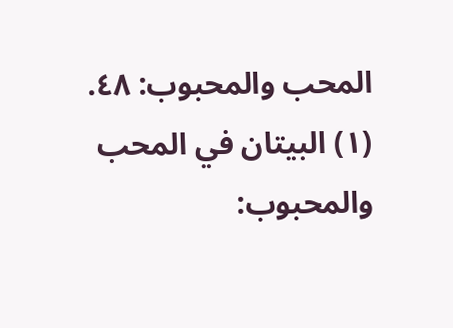المحب والمحبوب: ٤٨.
(١) البيتان في المحب والمحبوب: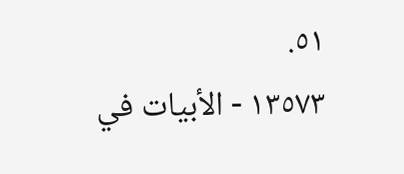٥١.
١٣٥٧٣ - الأبيات في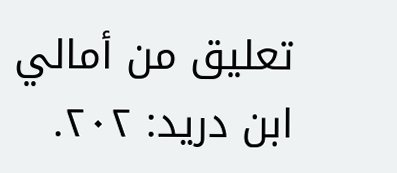تعليق من أمالي ابن دريد: ٢٠٢.